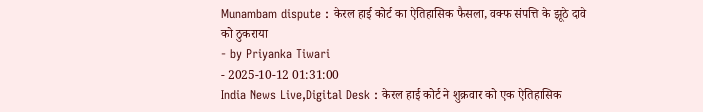Munambam dispute : केरल हाई कोर्ट का ऐतिहासिक फैसला, वक्फ संपत्ति के झूठे दावे को ठुकराया
- by Priyanka Tiwari
- 2025-10-12 01:31:00
India News Live,Digital Desk : केरल हाई कोर्ट ने शुक्रवार को एक ऐतिहासिक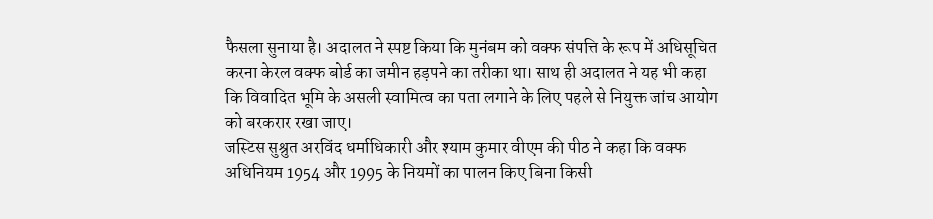फैसला सुनाया है। अदालत ने स्पष्ट किया कि मुनंबम को वक्फ संपत्ति के रूप में अधिसूचित करना केरल वक्फ बोर्ड का जमीन हड़पने का तरीका था। साथ ही अदालत ने यह भी कहा कि विवादित भूमि के असली स्वामित्व का पता लगाने के लिए पहले से नियुक्त जांच आयोग को बरकरार रखा जाए।
जस्टिस सुश्रुत अरविंद धर्माधिकारी और श्याम कुमार वीएम की पीठ ने कहा कि वक्फ अधिनियम 1954 और 1995 के नियमों का पालन किए बिना किसी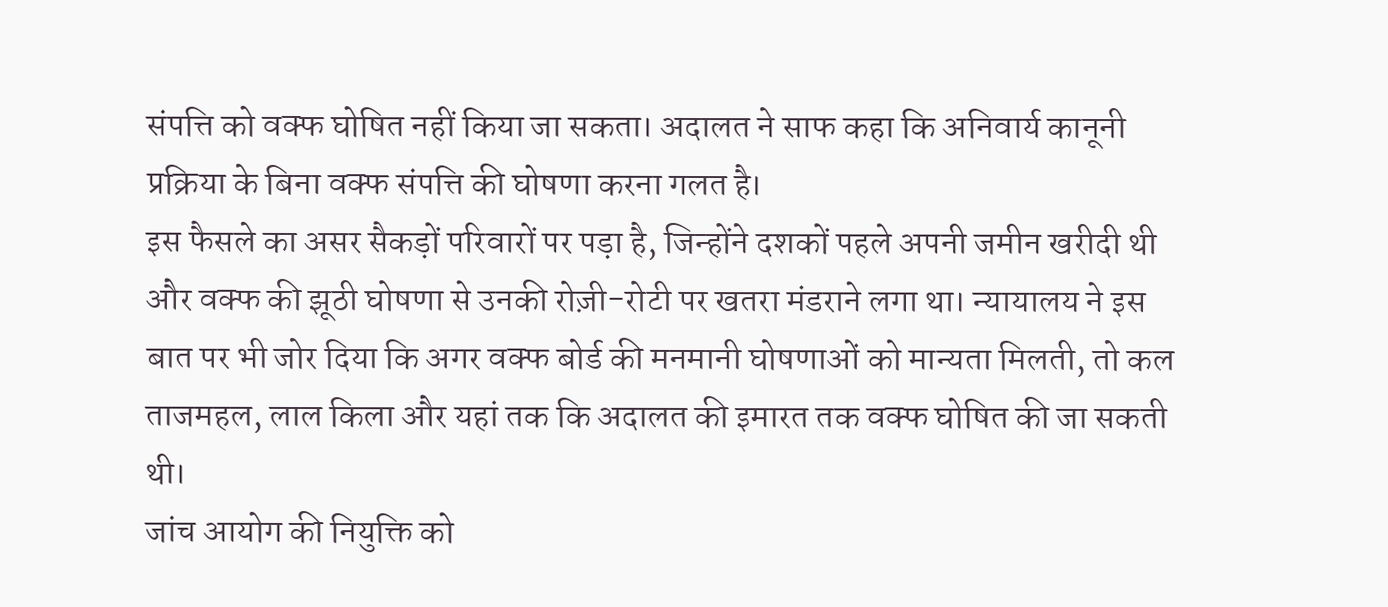संपत्ति को वक्फ घोषित नहीं किया जा सकता। अदालत ने साफ कहा कि अनिवार्य कानूनी प्रक्रिया के बिना वक्फ संपत्ति की घोषणा करना गलत है।
इस फैसले का असर सैकड़ों परिवारों पर पड़ा है, जिन्होंने दशकों पहले अपनी जमीन खरीदी थी और वक्फ की झूठी घोषणा से उनकी रोज़ी-रोटी पर खतरा मंडराने लगा था। न्यायालय ने इस बात पर भी जोर दिया कि अगर वक्फ बोर्ड की मनमानी घोषणाओं को मान्यता मिलती, तो कल ताजमहल, लाल किला और यहां तक कि अदालत की इमारत तक वक्फ घोषित की जा सकती थी।
जांच आयोग की नियुक्ति को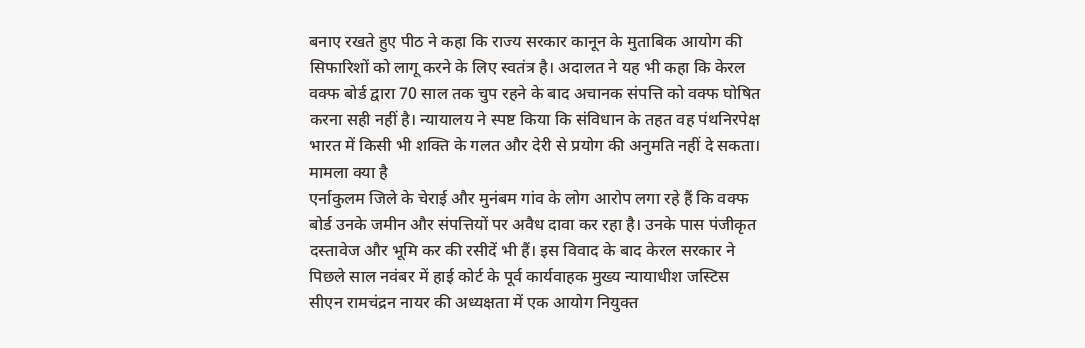बनाए रखते हुए पीठ ने कहा कि राज्य सरकार कानून के मुताबिक आयोग की सिफारिशों को लागू करने के लिए स्वतंत्र है। अदालत ने यह भी कहा कि केरल वक्फ बोर्ड द्वारा 70 साल तक चुप रहने के बाद अचानक संपत्ति को वक्फ घोषित करना सही नहीं है। न्यायालय ने स्पष्ट किया कि संविधान के तहत वह पंथनिरपेक्ष भारत में किसी भी शक्ति के गलत और देरी से प्रयोग की अनुमति नहीं दे सकता।
मामला क्या है
एर्नाकुलम जिले के चेराई और मुनंबम गांव के लोग आरोप लगा रहे हैं कि वक्फ बोर्ड उनके जमीन और संपत्तियों पर अवैध दावा कर रहा है। उनके पास पंजीकृत दस्तावेज और भूमि कर की रसीदें भी हैं। इस विवाद के बाद केरल सरकार ने पिछले साल नवंबर में हाई कोर्ट के पूर्व कार्यवाहक मुख्य न्यायाधीश जस्टिस सीएन रामचंद्रन नायर की अध्यक्षता में एक आयोग नियुक्त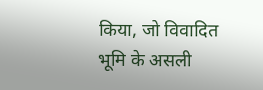किया, जो विवादित भूमि के असली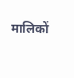मालिकों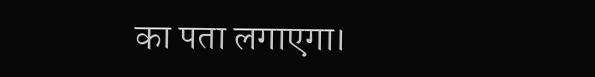का पता लगाएगा।